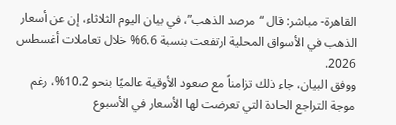القاهرة- مباشر: قال “مرصد الذهب”، في بيان اليوم الثلاثاء، إن عن أسعار الذهب في الأسواق المحلية ارتفعت بنسبة 6.6% خلال تعاملات أغسطس 2026.
ووفق البيان، جاء ذلك تزامناً مع صعود الأوقية عالميًا بنحو 10.2%، رغم موجة التراجع الحادة التي تعرضت لها الأسعار في الأسبوع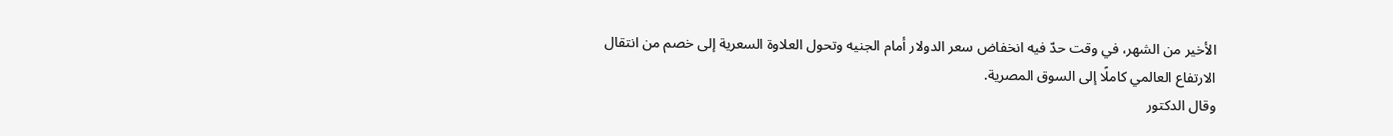الأخير من الشهر، في وقت حدّ فيه انخفاض سعر الدولار أمام الجنيه وتحول العلاوة السعرية إلى خصم من انتقال الارتفاع العالمي كاملًا إلى السوق المصرية.
وقال الدكتور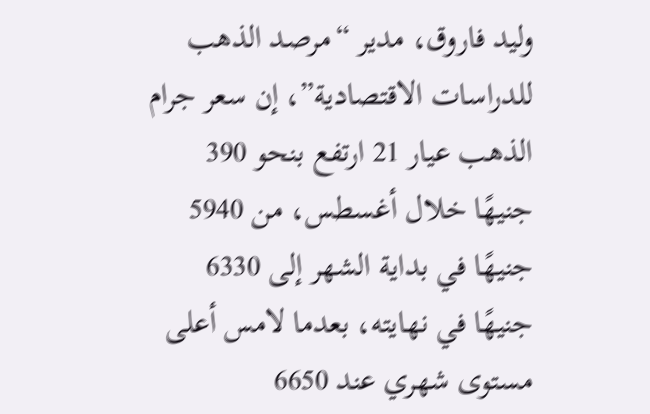وليد فاروق، مدير “مرصد الذهب للدراسات الاقتصادية”، إن سعر جرام الذهب عيار 21 ارتفع بنحو 390 جنيهًا خلال أغسطس، من 5940 جنيهًا في بداية الشهر إلى 6330 جنيهًا في نهايته، بعدما لامس أعلى مستوى شهري عند 6650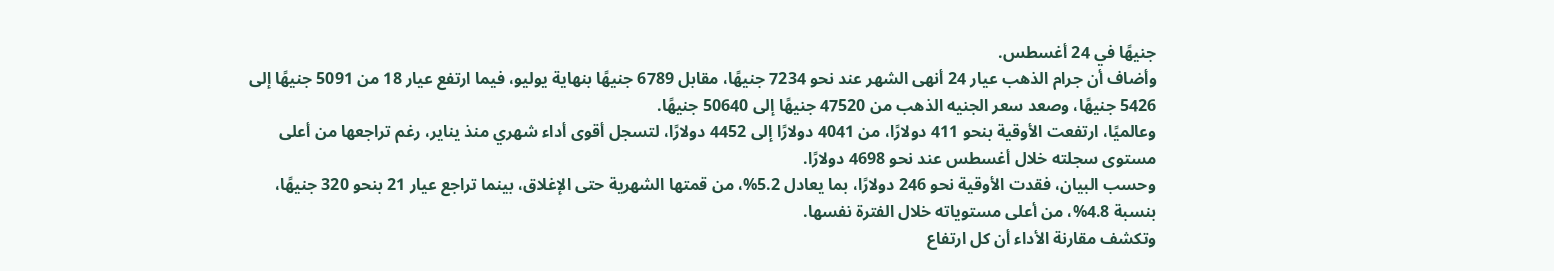جنيهًا في 24 أغسطس.
وأضاف أن جرام الذهب عيار 24 أنهى الشهر عند نحو 7234 جنيهًا، مقابل 6789 جنيهًا بنهاية يوليو، فيما ارتفع عيار 18 من 5091 جنيهًا إلى 5426 جنيهًا، وصعد سعر الجنيه الذهب من 47520 جنيهًا إلى 50640 جنيهًا.
وعالميًا، ارتفعت الأوقية بنحو 411 دولارًا، من 4041 دولارًا إلى 4452 دولارًا، لتسجل أقوى أداء شهري منذ يناير، رغم تراجعها من أعلى مستوى سجلته خلال أغسطس عند نحو 4698 دولارًا.
وحسب البيان، فقدت الأوقية نحو 246 دولارًا، بما يعادل 5.2%، من قمتها الشهرية حتى الإغلاق، بينما تراجع عيار 21 بنحو 320 جنيهًا، بنسبة 4.8%، من أعلى مستوياته خلال الفترة نفسها.
وتكشف مقارنة الأداء أن كل ارتفاع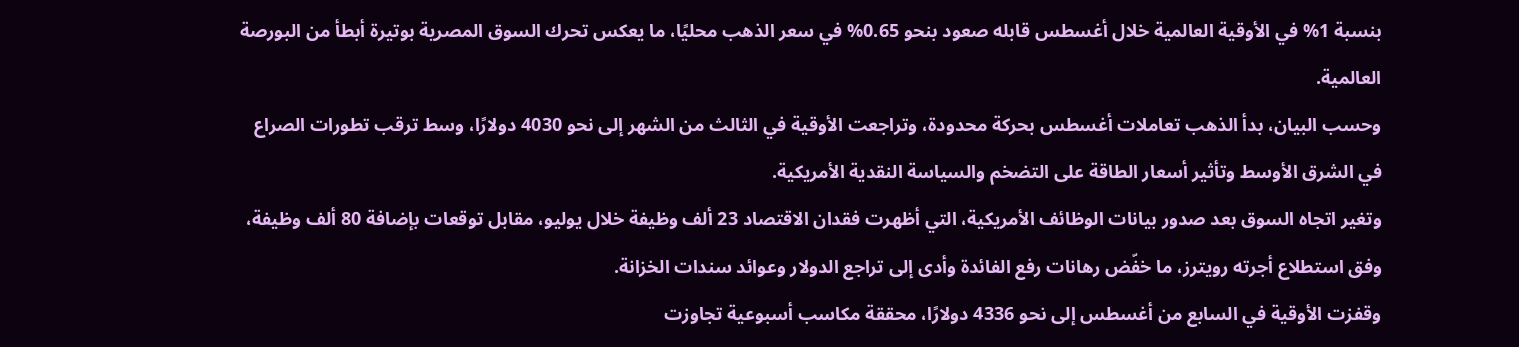بنسبة 1% في الأوقية العالمية خلال أغسطس قابله صعود بنحو 0.65% في سعر الذهب محليًا، ما يعكس تحرك السوق المصرية بوتيرة أبطأ من البورصة العالمية.
وحسب البيان، بدأ الذهب تعاملات أغسطس بحركة محدودة، وتراجعت الأوقية في الثالث من الشهر إلى نحو 4030 دولارًا، وسط ترقب تطورات الصراع في الشرق الأوسط وتأثير أسعار الطاقة على التضخم والسياسة النقدية الأمريكية.
وتغير اتجاه السوق بعد صدور بيانات الوظائف الأمريكية، التي أظهرت فقدان الاقتصاد 23 ألف وظيفة خلال يوليو، مقابل توقعات بإضافة 80 ألف وظيفة، وفق استطلاع أجرته رويترز، ما خفّض رهانات رفع الفائدة وأدى إلى تراجع الدولار وعوائد سندات الخزانة.
وقفزت الأوقية في السابع من أغسطس إلى نحو 4336 دولارًا، محققة مكاسب أسبوعية تجاوزت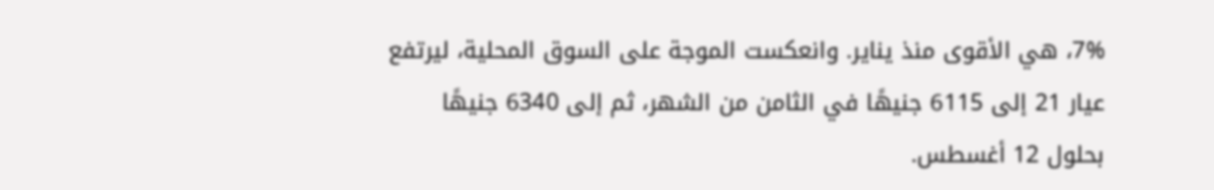7%، هي الأقوى منذ يناير. وانعكست الموجة على السوق المحلية، ليرتفع عيار 21 إلى 6115 جنيهًا في الثامن من الشهر، ثم إلى 6340 جنيهًا بحلول 12 أغسطس.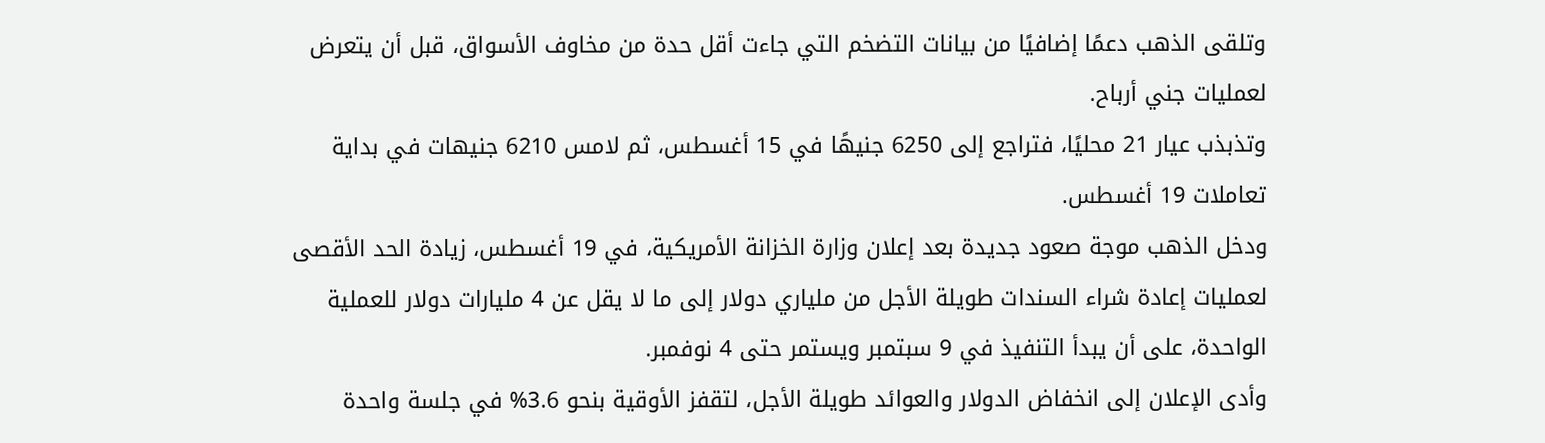وتلقى الذهب دعمًا إضافيًا من بيانات التضخم التي جاءت أقل حدة من مخاوف الأسواق، قبل أن يتعرض لعمليات جني أرباح.
وتذبذب عيار 21 محليًا، فتراجع إلى 6250 جنيهًا في 15 أغسطس، ثم لامس 6210 جنيهات في بداية تعاملات 19 أغسطس.
ودخل الذهب موجة صعود جديدة بعد إعلان وزارة الخزانة الأمريكية، في 19 أغسطس، زيادة الحد الأقصى لعمليات إعادة شراء السندات طويلة الأجل من ملياري دولار إلى ما لا يقل عن 4 مليارات دولار للعملية الواحدة، على أن يبدأ التنفيذ في 9 سبتمبر ويستمر حتى 4 نوفمبر.
وأدى الإعلان إلى انخفاض الدولار والعوائد طويلة الأجل، لتقفز الأوقية بنحو 3.6% في جلسة واحدة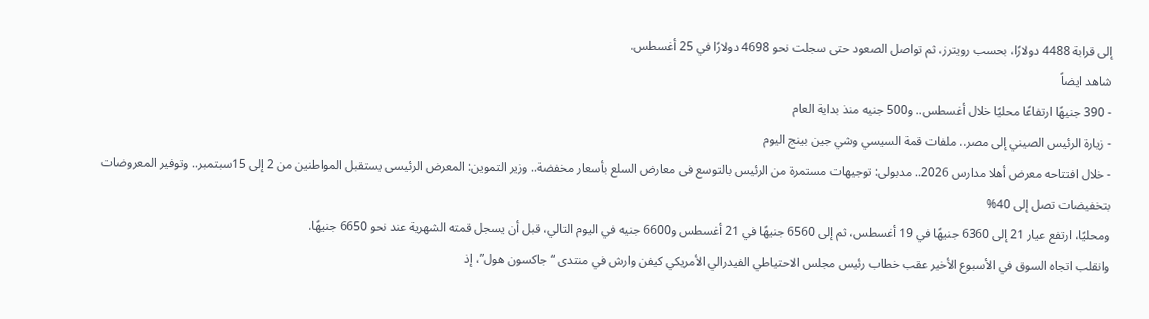إلى قرابة 4488 دولارًا، بحسب رويترز، ثم تواصل الصعود حتى سجلت نحو 4698 دولارًا في 25 أغسطس.
شاهد ايضاً
- 390 جنيهًا ارتفاعًا محليًا خلال أغسطس.. و500 جنيه منذ بداية العام
- زيارة الرئيس الصيني إلى مصر.. ملفات قمة السيسي وشي جين بينج اليوم
- خلال افتتاحه معرض أهلا مدارس 2026.. مدبولى: توجيهات مستمرة من الرئيس بالتوسع فى معارض السلع بأسعار مخفضة.. وزير التموين: المعرض الرئيسى يستقبل المواطنين من 2 إلى 15سبتمبر.. وتوفير المعروضات بتخفيضات تصل إلى 40%
ومحليًا، ارتفع عيار 21 إلى 6360 جنيهًا في 19 أغسطس، ثم إلى 6560 جنيهًا في 21 أغسطس و6600 جنيه في اليوم التالي، قبل أن يسجل قمته الشهرية عند نحو 6650 جنيهًا.
وانقلب اتجاه السوق في الأسبوع الأخير عقب خطاب رئيس مجلس الاحتياطي الفيدرالي الأمريكي كيفن وارش في منتدى “جاكسون هول”، إذ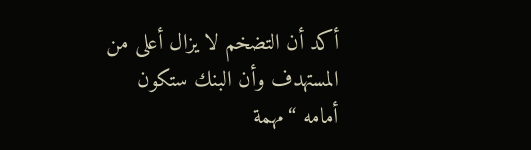أكد أن التضخم لا يزال أعلى من المستهدف وأن البنك ستكون أمامه “مهمة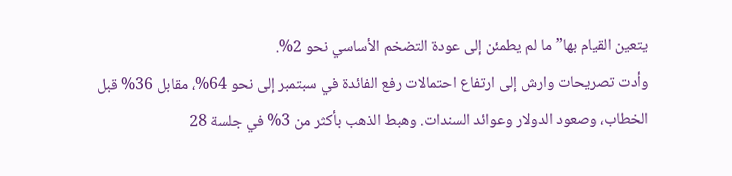يتعين القيام بها” ما لم يطمئن إلى عودة التضخم الأساسي نحو 2%.
وأدت تصريحات وارش إلى ارتفاع احتمالات رفع الفائدة في سبتمبر إلى نحو 64%، مقابل 36% قبل الخطاب، وصعود الدولار وعوائد السندات. وهبط الذهب بأكثر من 3% في جلسة 28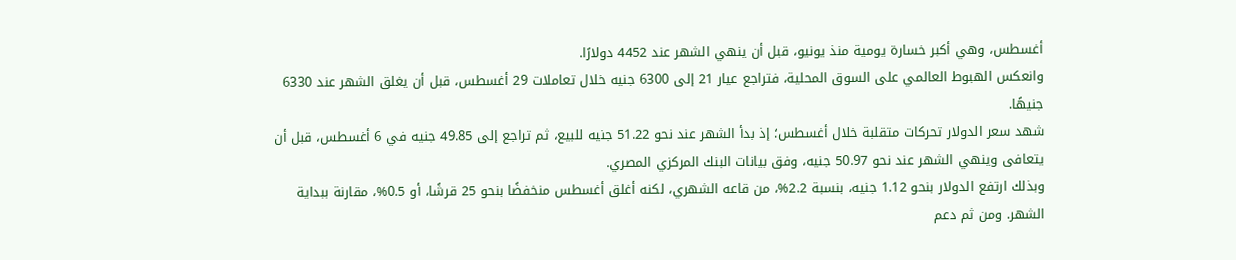أغسطس، وهي أكبر خسارة يومية منذ يونيو، قبل أن ينهي الشهر عند 4452 دولارًا.
وانعكس الهبوط العالمي على السوق المحلية، فتراجع عيار 21 إلى 6300 جنيه خلال تعاملات 29 أغسطس، قبل أن يغلق الشهر عند 6330 جنيهًا.
شهد سعر الدولار تحركات متقلبة خلال أغسطس؛ إذ بدأ الشهر عند نحو 51.22 جنيه للبيع، ثم تراجع إلى 49.85 جنيه في 6 أغسطس، قبل أن يتعافى وينهي الشهر عند نحو 50.97 جنيه، وفق بيانات البنك المركزي المصري.
وبذلك ارتفع الدولار بنحو 1.12 جنيه، بنسبة 2.2%، من قاعه الشهري، لكنه أغلق أغسطس منخفضًا بنحو 25 قرشًا، أو 0.5%، مقارنة ببداية الشهر. ومن ثم دعم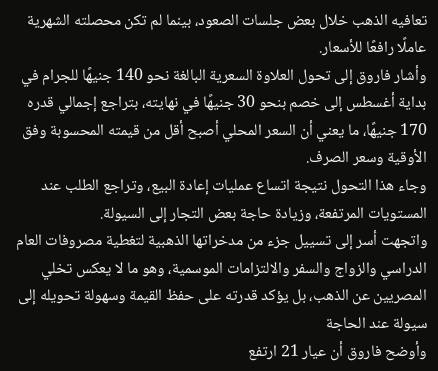تعافيه الذهب خلال بعض جلسات الصعود، بينما لم تكن محصلته الشهرية عاملًا رافعًا للأسعار.
وأشار فاروق إلى تحول العلاوة السعرية البالغة نحو 140 جنيهًا للجرام في بداية أغسطس إلى خصم بنحو 30 جنيهًا في نهايته، بتراجع إجمالي قدره 170 جنيهًا، ما يعني أن السعر المحلي أصبح أقل من قيمته المحسوبة وفق الأوقية وسعر الصرف.
وجاء هذا التحول نتيجة اتساع عمليات إعادة البيع، وتراجع الطلب عند المستويات المرتفعة، وزيادة حاجة بعض التجار إلى السيولة.
واتجهت أسر إلى تسييل جزء من مدخراتها الذهبية لتغطية مصروفات العام الدراسي والزواج والسفر والالتزامات الموسمية، وهو ما لا يعكس تخلي المصريين عن الذهب، بل يؤكد قدرته على حفظ القيمة وسهولة تحويله إلى سيولة عند الحاجة
وأوضح فاروق أن عيار 21 ارتفع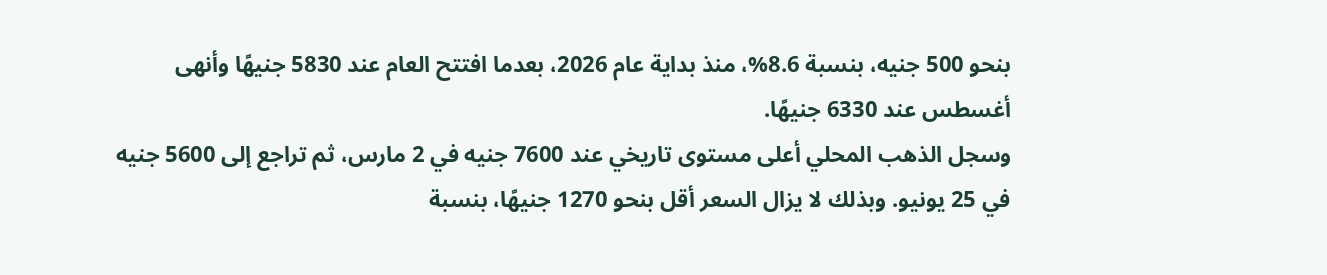بنحو 500 جنيه، بنسبة 8.6%، منذ بداية عام 2026، بعدما افتتح العام عند 5830 جنيهًا وأنهى أغسطس عند 6330 جنيهًا.
وسجل الذهب المحلي أعلى مستوى تاريخي عند 7600 جنيه في 2 مارس، ثم تراجع إلى 5600 جنيه في 25 يونيو. وبذلك لا يزال السعر أقل بنحو 1270 جنيهًا، بنسبة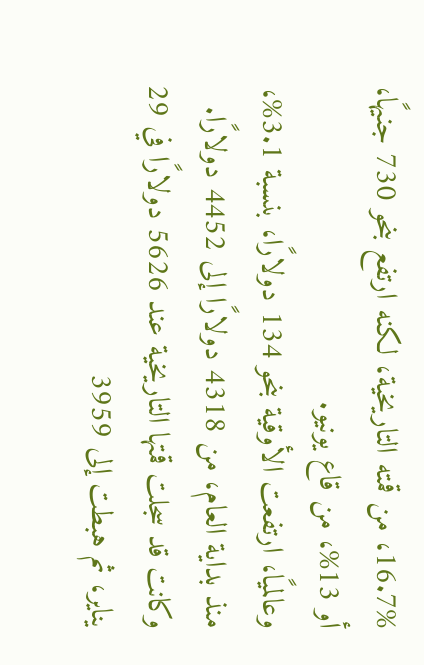16.7%، من قمته التاريخية، لكنه ارتفع بنحو 730 جنيهًا، أو 13%، من قاع يونيو.
وعالميًا، ارتفعت الأوقية بنحو 134 دولارًا، بنسبة 3.1%، منذ بداية العام، من 4318 دولارًا إلى 4452 دولارًا. وكانت قد سجلت قمتها التاريخية عند 5626 دولارًا في 29 يناير، ثم هبطت إلى 3959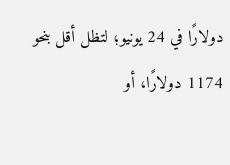دولارًا في 24 يونيو؛ لتظل أقل بنحو 1174 دولارًا، أو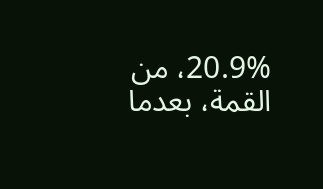20.9%، من القمة، بعدما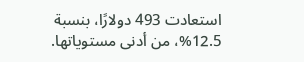استعادت 493 دولارًا، بنسبة 12.5%، من أدنى مستوياتها.